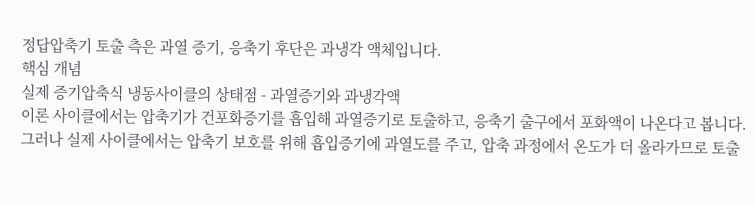정답압축기 토출 측은 과열 증기, 응축기 후단은 과냉각 액체입니다.
핵심 개념
실제 증기압축식 냉동사이클의 상태점 - 과열증기와 과냉각액
이론 사이클에서는 압축기가 건포화증기를 흡입해 과열증기로 토출하고, 응축기 출구에서 포화액이 나온다고 봅니다. 그러나 실제 사이클에서는 압축기 보호를 위해 흡입증기에 과열도를 주고, 압축 과정에서 온도가 더 올라가므로 토출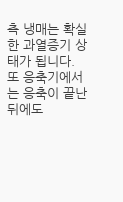측 냉매는 확실한 과열증기 상태가 됩니다. 또 응축기에서는 응축이 끝난 뒤에도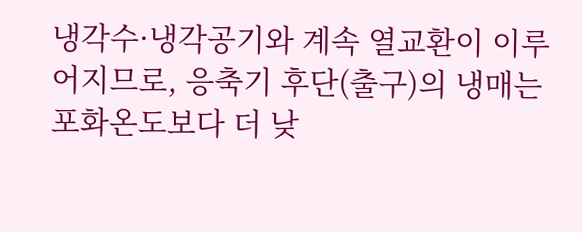냉각수·냉각공기와 계속 열교환이 이루어지므로, 응축기 후단(출구)의 냉매는 포화온도보다 더 낮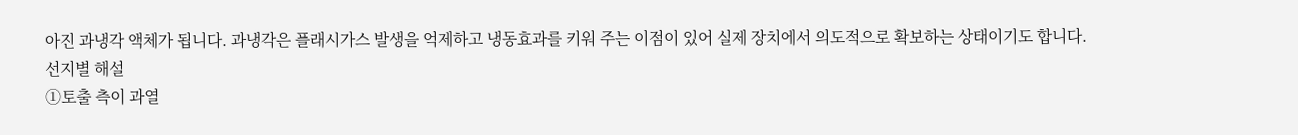아진 과냉각 액체가 됩니다. 과냉각은 플래시가스 발생을 억제하고 냉동효과를 키워 주는 이점이 있어 실제 장치에서 의도적으로 확보하는 상태이기도 합니다.
선지별 해설
①토출 측이 과열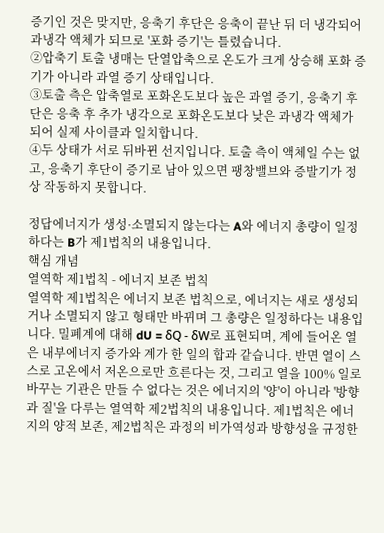증기인 것은 맞지만, 응축기 후단은 응축이 끝난 뒤 더 냉각되어 과냉각 액체가 되므로 '포화 증기'는 틀렸습니다.
②압축기 토출 냉매는 단열압축으로 온도가 크게 상승해 포화 증기가 아니라 과열 증기 상태입니다.
③토출 측은 압축열로 포화온도보다 높은 과열 증기, 응축기 후단은 응축 후 추가 냉각으로 포화온도보다 낮은 과냉각 액체가 되어 실제 사이클과 일치합니다.
④두 상태가 서로 뒤바뀐 선지입니다. 토출 측이 액체일 수는 없고, 응축기 후단이 증기로 남아 있으면 팽창밸브와 증발기가 정상 작동하지 못합니다.

정답에너지가 생성·소멸되지 않는다는 A와 에너지 총량이 일정하다는 B가 제1법칙의 내용입니다.
핵심 개념
열역학 제1법칙 - 에너지 보존 법칙
열역학 제1법칙은 에너지 보존 법칙으로, 에너지는 새로 생성되거나 소멸되지 않고 형태만 바뀌며 그 총량은 일정하다는 내용입니다. 밀폐계에 대해 dU = δQ - δW로 표현되며, 계에 들어온 열은 내부에너지 증가와 계가 한 일의 합과 같습니다. 반면 열이 스스로 고온에서 저온으로만 흐른다는 것, 그리고 열을 100% 일로 바꾸는 기관은 만들 수 없다는 것은 에너지의 '양'이 아니라 '방향과 질'을 다루는 열역학 제2법칙의 내용입니다. 제1법칙은 에너지의 양적 보존, 제2법칙은 과정의 비가역성과 방향성을 규정한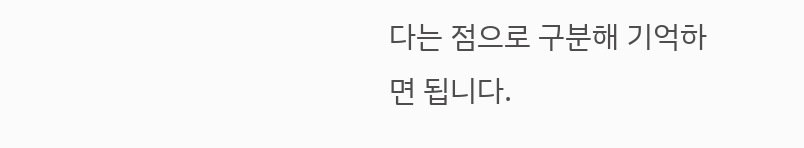다는 점으로 구분해 기억하면 됩니다.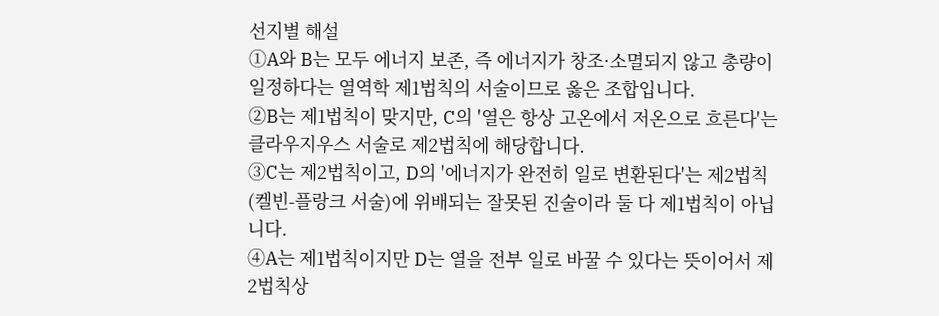선지별 해설
①A와 B는 모두 에너지 보존, 즉 에너지가 창조·소멸되지 않고 총량이 일정하다는 열역학 제1법칙의 서술이므로 옳은 조합입니다.
②B는 제1법칙이 맞지만, C의 '열은 항상 고온에서 저온으로 흐른다'는 클라우지우스 서술로 제2법칙에 해당합니다.
③C는 제2법칙이고, D의 '에너지가 완전히 일로 변환된다'는 제2법칙(켈빈-플랑크 서술)에 위배되는 잘못된 진술이라 둘 다 제1법칙이 아닙니다.
④A는 제1법칙이지만 D는 열을 전부 일로 바꿀 수 있다는 뜻이어서 제2법칙상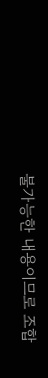불가능한 내용이므로 조합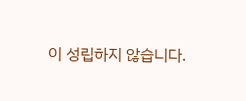이 성립하지 않습니다.